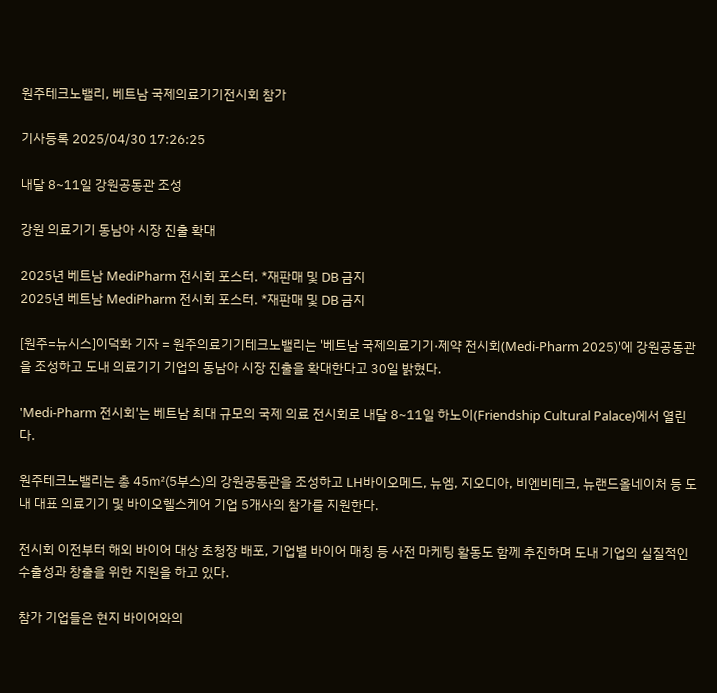원주테크노밸리, 베트남 국제의료기기전시회 참가

기사등록 2025/04/30 17:26:25

내달 8~11일 강원공동관 조성

강원 의료기기 동남아 시장 진출 확대

2025년 베트남 MediPharm 전시회 포스터. *재판매 및 DB 금지
2025년 베트남 MediPharm 전시회 포스터. *재판매 및 DB 금지

[원주=뉴시스]이덕화 기자 = 원주의료기기테크노밸리는 '베트남 국제의료기기·제약 전시회(Medi-Pharm 2025)'에 강원공동관을 조성하고 도내 의료기기 기업의 동남아 시장 진출을 확대한다고 30일 밝혔다.

'Medi-Pharm 전시회'는 베트남 최대 규모의 국제 의료 전시회로 내달 8~11일 하노이(Friendship Cultural Palace)에서 열린다.

원주테크노밸리는 총 45㎡(5부스)의 강원공동관을 조성하고 LH바이오메드, 뉴엠, 지오디아, 비엔비테크, 뉴랜드올네이처 등 도내 대표 의료기기 및 바이오헬스케어 기업 5개사의 참가를 지원한다.

전시회 이전부터 해외 바이어 대상 초청장 배포, 기업별 바이어 매칭 등 사전 마케팅 활동도 함께 추진하며 도내 기업의 실질적인 수출성과 창출을 위한 지원을 하고 있다.

참가 기업들은 현지 바이어와의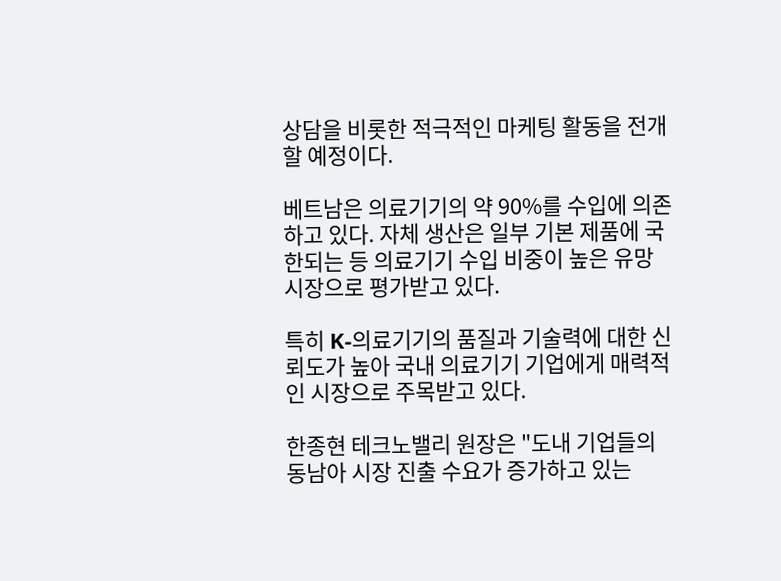상담을 비롯한 적극적인 마케팅 활동을 전개할 예정이다.

베트남은 의료기기의 약 90%를 수입에 의존하고 있다. 자체 생산은 일부 기본 제품에 국한되는 등 의료기기 수입 비중이 높은 유망시장으로 평가받고 있다.

특히 K-의료기기의 품질과 기술력에 대한 신뢰도가 높아 국내 의료기기 기업에게 매력적인 시장으로 주목받고 있다.

한종현 테크노밸리 원장은 "도내 기업들의 동남아 시장 진출 수요가 증가하고 있는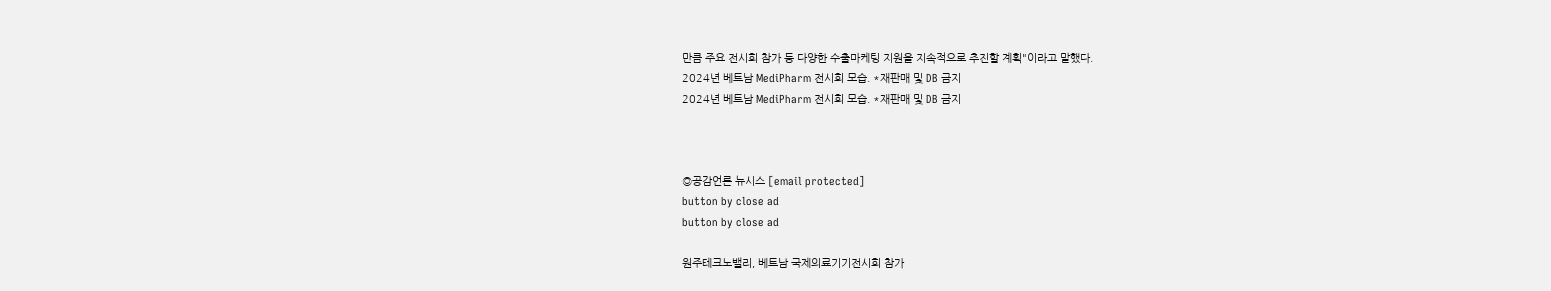만큼 주요 전시회 참가 등 다양한 수출마케팅 지원을 지속적으로 추진할 계획"이라고 말했다.
2024년 베트남 MediPharm 전시회 모습. *재판매 및 DB 금지
2024년 베트남 MediPharm 전시회 모습. *재판매 및 DB 금지



◎공감언론 뉴시스 [email protected]
button by close ad
button by close ad

원주테크노밸리, 베트남 국제의료기기전시회 참가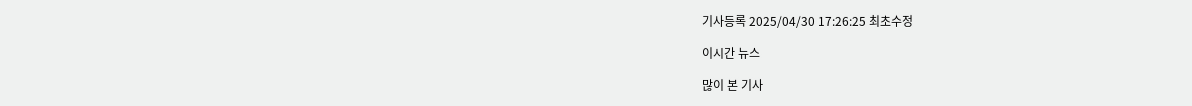기사등록 2025/04/30 17:26:25 최초수정

이시간 뉴스

많이 본 기사